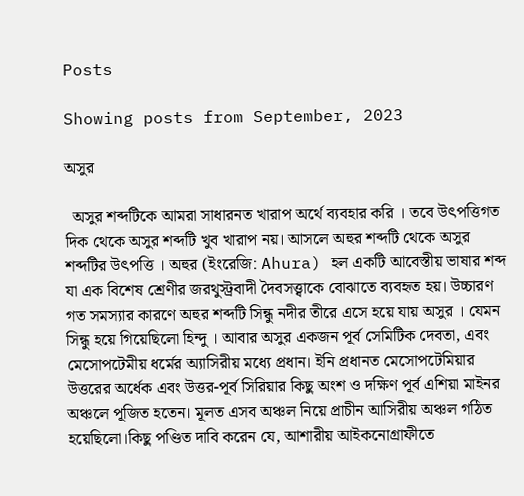Posts

Showing posts from September, 2023

অসুর

  অসুর শব্দটিকে আমরা সাধারনত খারাপ অর্থে ব্যবহার করি । তবে উৎপত্তিগত দিক থেকে অসুর শব্দটি খুব খারাপ নয়। আসলে অহুর শব্দটি থেকে অসুর শব্দটির উৎপত্তি । অহুর (ইংরেজি: Ahura) হল একটি আবেস্তীয় ভাষার শব্দ যা এক বিশেষ শ্রেণীর জরথুস্ট্রবাদী দৈবসত্ত্বাকে বোঝাতে ব্যবহৃত হয়। উচ্চারণ গত সমস্যার কারণে অহুর শব্দটি সিন্ধু নদীর তীরে এসে হয়ে যায় অসুর । যেমন সিন্ধু হয়ে গিয়েছিলো হিন্দু । আবার অসুর একজন পূর্ব সেমিটিক দেবতা, এবং মেসোপটেমীয় ধর্মের অ্যাসিরীয় মধ্যে প্রধান। ইনি প্রধানত মেসোপটেমিয়ার উত্তরের অর্ধেক এবং উত্তর-পূর্ব সিরিয়ার কিছু অংশ ও দক্ষিণ পূর্ব এশিয়া মাইনর অঞ্চলে পূজিত হতেন। মূলত এসব অঞ্চল নিয়ে প্রাচীন আসিরীয় অঞ্চল গঠিত হয়েছিলো।কিছু পণ্ডিত দাবি করেন যে, আশারীয় আইকনোগ্রাফীতে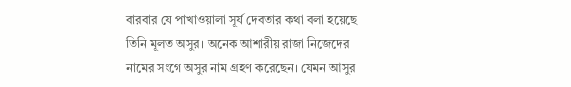বারবার যে পাখাওয়ালা সূর্য দেবতার কথা বলা হয়েছে তিনি মূলত অসুর। অনেক আশারীয় রাজা নিজেদের নামের সংগে অসুর নাম গ্রহণ করেছেন। যেমন আসুর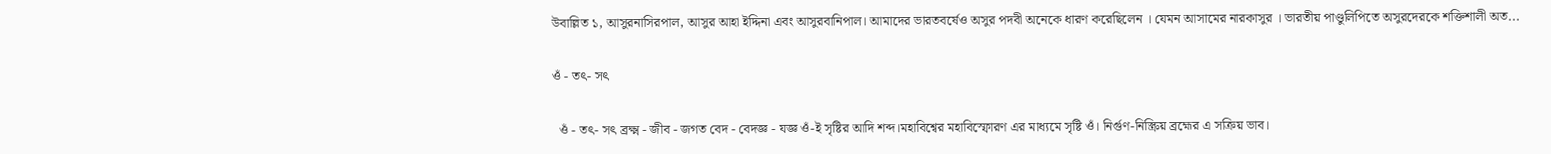উবাল্লিত ১, আসুরনাসিরপাল, আসুর আহা ইদ্দিনা এবং আসুরবানিপাল। আমাদের ভারতবর্ষেও অসুর পদবী অনেকে ধারণ করেছিলেন । যেমন আসামের নারকাসুর । ভারতীয় পাণ্ডুলিপিতে অসুরদেরকে শক্তিশালী অত...

ওঁ - তৎ- সৎ

  ওঁ - তৎ- সৎ ব্রক্ষ্ম - জীব - জগত বেদ - বেদজ্ঞ - যজ্ঞ ওঁ-ই সৃষ্টির আদি শব্দ।মহাবিশ্বের মহাবিস্ফোরণ এর মাধ্যমে সৃষ্টি ওঁ। নির্গুণ-নিস্ক্রিয় ব্রহ্মের এ সক্রিয় ভাব।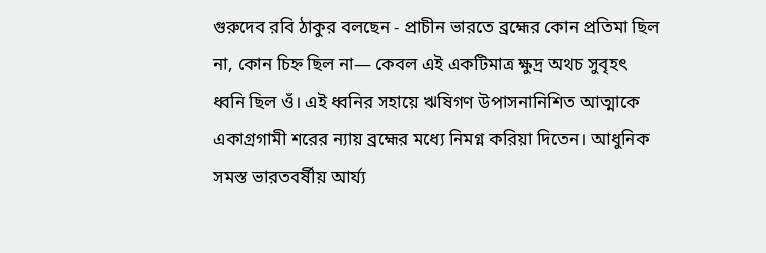গুরুদেব রবি ঠাকুর বলছেন - প্রাচীন ভারতে ব্রহ্মের কোন প্রতিমা ছিল না, কোন চিহ্ন ছিল না— কেবল এই একটিমাত্র ক্ষুদ্র অথচ সুবৃহৎ ধ্বনি ছিল ওঁ। এই ধ্বনির সহায়ে ঋষিগণ উপাসনানিশিত আত্মাকে একাগ্রগামী শরের ন্যায় ব্রহ্মের মধ্যে নিমগ্ন করিয়া দিতেন। আধুনিক সমস্ত ভারতবর্ষীয় আর্য্য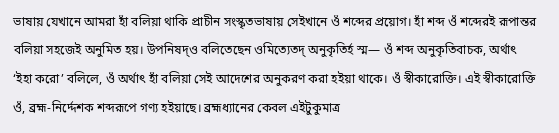ভাষায় যেখানে আমরা হাঁ বলিয়া থাকি প্রাচীন সংস্কৃতভাষায় সেইখানে ওঁ শব্দের প্রয়োগ। হাঁ শব্দ ওঁ শব্দেরই রূপান্তর বলিয়া সহজেই অনুমিত হয়। উপনিষদ্‌ও বলিতেছেন ওমিত্যেতদ্‌ অনুকৃতির্হ স্ম— ওঁ শব্দ অনুকৃতিবাচক, অর্থাৎ ‘ইহা করো’ বলিলে, ওঁ অর্থাৎ হাঁ বলিয়া সেই আদেশের অনুকরণ করা হইয়া থাকে। ওঁ স্বীকারোক্তি। এই স্বীকারোক্তি ওঁ, ব্রহ্ম-নির্দ্দেশক শব্দরূপে গণ্য হইয়াছে। ব্রহ্মধ্যানের কেবল এইটুকুমাত্র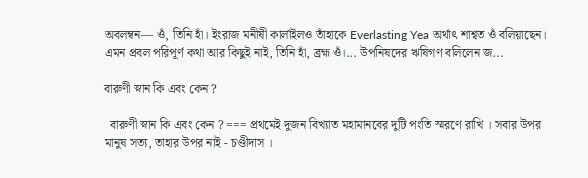অবলম্বন— ওঁ, তিনি হাঁ। ইংরাজ মনীষী কার্লাইলও তাঁহাকে Everlasting Yea অর্থাৎ শাশ্বত ওঁ বলিয়াছেন। এমন প্রবল পরিপূর্ণ কথা আর কিছুই নাই, তিনি হাঁ, ব্রহ্ম ওঁ।... উপনিষদের ঋষিগণ বলিলেন জ...

বারুণী স্নান কি এবং কেন ?

  বারুণী স্নান কি এবং কেন ? === প্রথমেই দুজন বিখ্যাত মহামানবের দুটি পংতি স্মরণে রাখি । সবার উপর মানুষ সত্য, তাহার উপর নাই - চণ্ডীদাস ।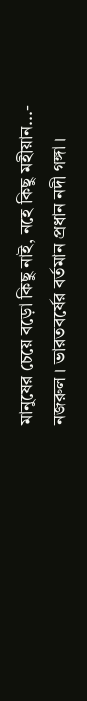মানুষের চেয়ে বড়ো কিছু নাই, নহে কিছু মহীয়ান...- নজরুল । ভারতবর্ষের বর্তমান প্রধান নদী গঙ্গা ।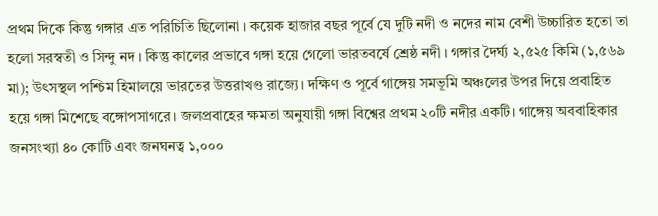প্রথম দিকে কিন্তু গঙ্গার এত পরিচিতি ছিলোনা । কয়েক হাজার বছর পূর্বে যে দুটি নদী ও নদের নাম বেশী উচ্চারিত হতো তা হলো সরস্বতী ও সিন্দু নদ । কিন্তু কালের প্রভাবে গঙ্গা হয়ে গেলো ভারতবর্ষে শ্রেষ্ঠ নদী । গঙ্গার দৈর্ঘ্য ২,৫২৫ কিমি (১,৫৬৯ মা); উৎসস্থল পশ্চিম হিমালয়ে ভারতের উত্তরাখণ্ড রাজ্যে। দক্ষিণ ও পূর্বে গাঙ্গেয় সমভূমি অঞ্চলের উপর দিয়ে প্রবাহিত হয়ে গঙ্গা মিশেছে বঙ্গোপসাগরে। জলপ্রবাহের ক্ষমতা অনুযায়ী গঙ্গা বিশ্বের প্রথম ২০টি নদীর একটি। গাঙ্গেয় অববাহিকার জনসংখ্যা ৪০ কোটি এবং জনঘনত্ব ১,০০০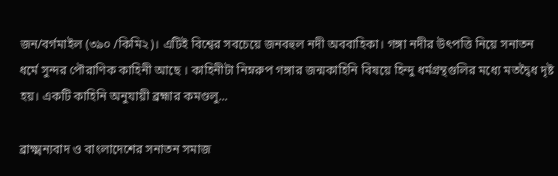জন/বর্গমাইল (৩৯০ /কিমি২)। এটিই বিশ্বের সবচেয়ে জনবহুল নদী অববাহিকা। গঙ্গা নদীর উৎপত্তি নিয়ে সনাতন ধর্মে সুন্দর পৌরাণিক কাহিনী আছে । কাহিনীটা নিম্নরুপ গঙ্গার জন্মকাহিনি বিষয়ে হিন্দু ধর্মগ্রন্থগুলির মধ্যে মতদ্বৈধ দৃষ্ট হয়। একটি কাহিনি অনুযায়ী ব্রহ্মার কমণ্ডলু...

ব্রাক্ষ্মন্যবাদ ও বাংলাদেশের সনাতন সমাজ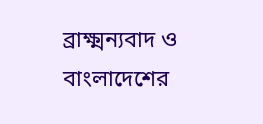ব্রাক্ষ্মন্যবাদ ও বাংলাদেশের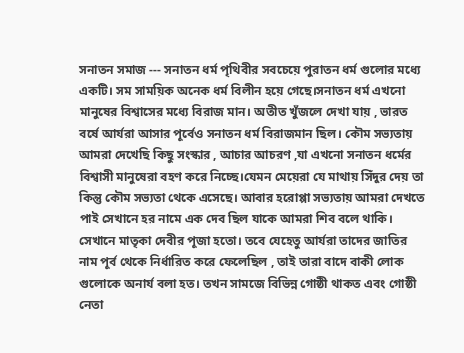সনাতন সমাজ --- সনাতন ধর্ম পৃথিবীর সবচেয়ে পুরাতন ধর্ম গুলোর মধ্যে একটি। সম সাময়িক অনেক ধর্ম বিলীন হয়ে গেছে।সনাতন ধর্ম এখনো মানুষের বিশ্বাসের মধ্যে বিরাজ মান। অতীত খুঁজলে দেখা যায় , ভারত বর্ষে আর্যরা আসার পূর্বেও সনাতন ধর্ম বিরাজমান ছিল। কৌম সভ্যতায় আমরা দেখেছি কিছু সংস্কার , আচার আচরণ ,যা এখনো সনাতন ধর্মের বিশ্বাসী মানুষেরা বহণ করে নিচ্ছে।যেমন মেয়েরা যে মাথায় সিঁদুর দেয় তা কিন্তু কৌম সভ্যতা থেকে এসেছে। আবার হরোপ্পা সভ্যতায় আমরা দেখতে পাই সেখানে হর নামে এক দেব ছিল যাকে আমরা শিব বলে থাকি। সেখানে মাতৃকা দেবীর পূজা হতো। তবে যেহেতু আর্যরা তাদের জাতির নাম পূর্ব থেকে নির্ধারিত করে ফেলেছিল , তাই তারা বাদে বাকী লোক গুলোকে অনার্য বলা হত। তখন সামজে বিভিন্ন গোষ্ঠী থাকত এবং গোষ্ঠী নেতা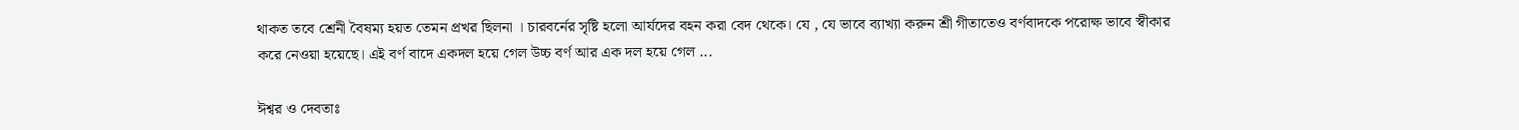থাকত তবে শ্রেনী বৈষম্য হয়ত তেমন প্রখর ছিলনা । চারবর্নের সৃষ্টি হলো আর্যদের বহন করা বেদ থেকে। যে , যে ভাবে ব্যাখ্যা করুন শ্রী গীতাতেও বর্ণবাদকে পরোক্ষ ভাবে স্বীকার করে নেওয়া হয়েছে। এই বর্ণ বাদে একদল হয়ে গেল উচ্চ বর্ণ আর এক দল হয়ে গেল ...

ঈশ্বর ও দেবতাঃ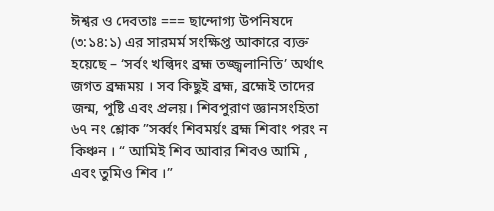ঈশ্বর ও দেবতাঃ === ছান্দোগ্য উপনিষদে (৩:১৪:১) এর সারমর্ম সংক্ষিপ্ত আকারে ব্যক্ত হয়েছে – ‘সর্বং খল্বিদং ব্রহ্ম তজ্জ্বলানিতি’ অর্থাৎ জগত ব্রহ্মময় । সব কিছুই ব্রহ্ম, ব্রহ্মেই তাদের জন্ম, পুষ্টি এবং প্রলয়। শিবপুরাণ জ্ঞানসংহিতা ৬৭ নং শ্লোক ”সর্ব্বং শিবমর্য়ং ব্রহ্ম শিবাং পরং ন কিঞ্চন । “ আমিই শিব আবার শিবও আমি , এবং তুমিও শিব ।”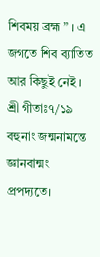শিবময় ব্রহ্ম ” । এ জগতে শিব ব্যাতিত আর কিছুই নেই । শ্রী গীতাঃ৭/১৯ বহুনাং জন্মনামন্তে জ্ঞানবান্মং প্রপদ্যতে।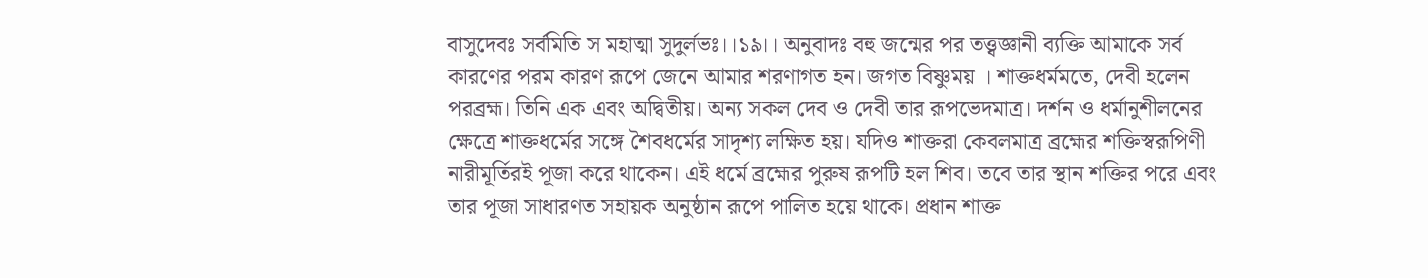বাসুদেবঃ সর্বমিতি স মহাত্মা সুদুর্লভঃ।।১৯।। অনুবাদঃ বহু জন্মের পর তত্ত্বজ্ঞানী ব্যক্তি আমাকে সর্ব কারণের পরম কারণ রূপে জেনে আমার শরণাগত হন। জগত বিষ্ণুময় । শাক্তধর্মমতে, দেবী হলেন পরব্রহ্ম। তিনি এক এবং অদ্বিতীয়। অন্য সকল দেব ও দেবী তার রূপভেদমাত্র। দর্শন ও ধর্মানুশীলনের ক্ষেত্রে শাক্তধর্মের সঙ্গে শৈবধর্মের সাদৃশ্য লক্ষিত হয়। যদিও শাক্তরা কেবলমাত্র ব্রহ্মের শক্তিস্বরূপিণী নারীমূর্তিরই পূজা করে থাকেন। এই ধর্মে ব্রহ্মের পুরুষ রূপটি হল শিব। তবে তার স্থান শক্তির পরে এবং তার পূজা সাধারণত সহায়ক অনুষ্ঠান রূপে পালিত হয়ে থাকে। প্রধান শাক্ত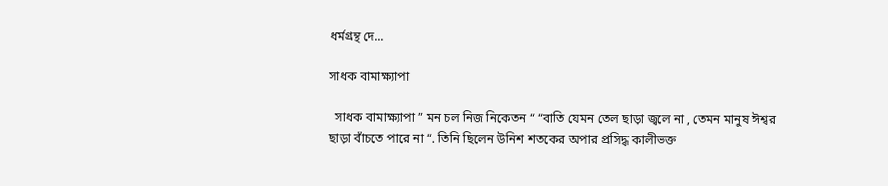ধর্মগ্রন্থ দে...

সাধক বামাক্ষ্যাপা

  সাধক বামাক্ষ্যাপা ” মন চল নিজ নিকেতন “ “বাতি যেমন তেল ছাড়া জ্বলে না , তেমন মানুষ ঈশ্বর ছাড়া বাঁচতে পারে না “. তিনি ছিলেন উনিশ শতকের অপার প্রসিদ্ধ কালীভক্ত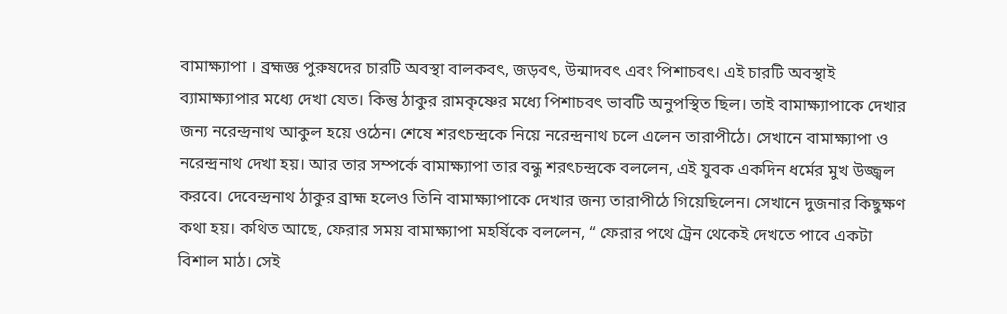বামাক্ষ্যাপা । ব্রহ্মজ্ঞ পুরুষদের চারটি অবস্থা বালকবৎ, জড়বৎ, উন্মাদবৎ এবং পিশাচবৎ। এই চারটি অবস্থাই ব্যামাক্ষ্যাপার মধ্যে দেখা যেত। কিন্তু ঠাকুর রামকৃষ্ণের মধ্যে পিশাচবৎ ভাবটি অনুপস্থিত ছিল। তাই বামাক্ষ্যাপাকে দেখার জন্য নরেন্দ্রনাথ আকুল হয়ে ওঠেন। শেষে শরৎচন্দ্রকে নিয়ে নরেন্দ্রনাথ চলে এলেন তারাপীঠে। সেখানে বামাক্ষ্যাপা ও নরেন্দ্রনাথ দেখা হয়। আর তার সম্পর্কে বামাক্ষ্যাপা তার বন্ধু শরৎচন্দ্রকে বললেন, এই যুবক একদিন ধর্মের মুখ উজ্জ্বল করবে। দেবেন্দ্রনাথ ঠাকুর ব্রাহ্ম হলেও তিনি বামাক্ষ্যাপাকে দেখার জন্য তারাপীঠে গিয়েছিলেন। সেখানে দুজনার কিছুক্ষণ কথা হয়। কথিত আছে, ফেরার সময় বামাক্ষ্যাপা মহর্ষিকে বললেন, “ ফেরার পথে ট্রেন থেকেই দেখতে পাবে একটা বিশাল মাঠ। সেই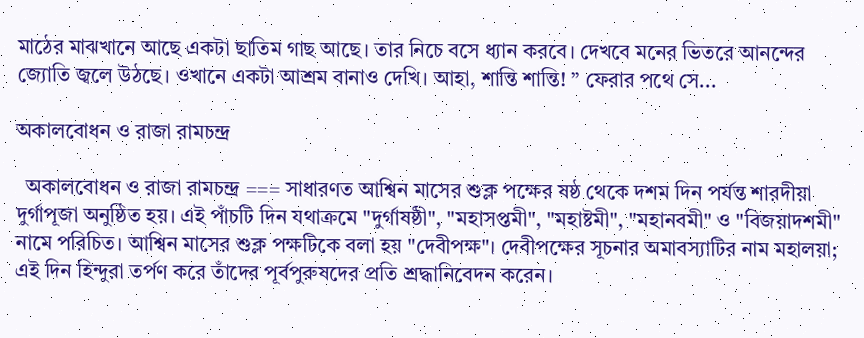মাঠের মাঝখানে আছে একটা ছাতিম গাছ আছে। তার নিচে বসে ধ্যান করবে। দেখবে মনের ভিতরে আনন্দের জ্যোতি জ্বলে উঠছে। ওখানে একটা আশ্রম বানাও দেখি। আহা, শান্তি শান্তি! ” ফেরার পথে সে...

অকালবোধন ও রাজা রামচন্দ্র

  অকালবোধন ও রাজা রামচন্দ্র === সাধারণত আশ্বিন মাসের শুক্ল পক্ষের ষষ্ঠ থেকে দশম দিন পর্যন্ত শারদীয়া দুর্গাপূজা অনুষ্ঠিত হয়। এই পাঁচটি দিন যথাক্রমে "দুর্গাষষ্ঠী", "মহাসপ্তমী", "মহাষ্টমী", "মহানবমী" ও "বিজয়াদশমী" নামে পরিচিত। আশ্বিন মাসের শুক্ল পক্ষটিকে বলা হয় "দেবীপক্ষ"। দেবীপক্ষের সূচনার অমাবস্যাটির নাম মহালয়া; এই দিন হিন্দুরা তর্পণ করে তাঁদের পূর্বপুরুষদের প্রতি শ্রদ্ধানিবেদন করেন।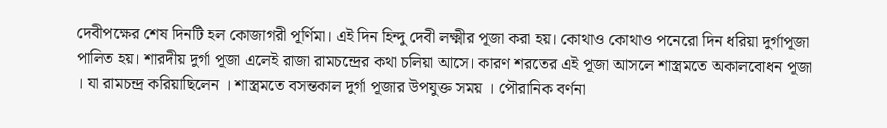দেবীপক্ষের শেষ দিনটি হল কোজাগরী পূর্ণিমা। এই দিন হিন্দু দেবী লক্ষ্মীর পূজা করা হয়। কোথাও কোথাও পনেরো দিন ধরিয়া দুর্গাপূজা পালিত হয়। শারদীয় দুর্গা পূজা এলেই রাজা রামচন্দ্রের কথা চলিয়া আসে। কারণ শরতের এই পূজা আসলে শাস্ত্রমতে অকালবোধন পূজা । যা রামচন্দ্র করিয়াছিলেন । শাস্ত্রমতে বসন্তকাল দুর্গা পূজার উপযুক্ত সময় । পৌরানিক বর্ণনা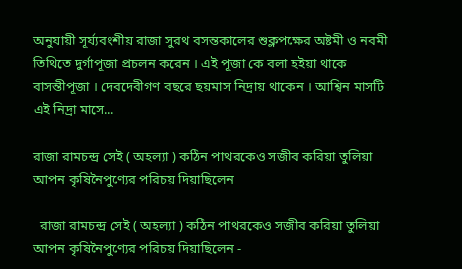অনুযায়ী সূর্য্যবংশীয় রাজা সুরথ বসন্তকালের শুক্লপক্ষের অষ্টমী ও নবমী তিথিতে দুর্গাপূজা প্রচলন করেন । এই পূজা কে বলা হইয়া থাকে বাসন্তীপূজা । দেবদেবীগণ বছরে ছয়মাস নিদ্রায় থাকেন । আশ্বিন মাসটি এই নিদ্রা মাসে...

রাজা রামচন্দ্র সেই ( অহল্যা ) কঠিন পাথরকেও সজীব করিয়া তুলিয়া আপন কৃষিনৈপুণ্যের পরিচয় দিয়াছিলেন

  রাজা রামচন্দ্র সেই ( অহল্যা ) কঠিন পাথরকেও সজীব করিয়া তুলিয়া আপন কৃষিনৈপুণ্যের পরিচয় দিয়াছিলেন -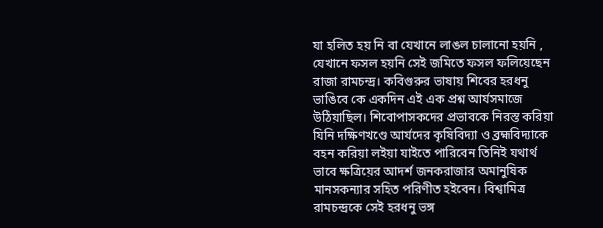যা হলিত হয় নি বা যেখানে লাঙল চালানো হয়নি , যেখানে ফসল হয়নি সেই জমিতে ফসল ফলিয়েছেন রাজা রামচন্দ্র। কবিগুরুর ভাষায় শিবের হরধনু ভাঙিবে কে একদিন এই এক প্রশ্ন আর্যসমাজে উঠিয়াছিল। শিবোপাসকদের প্রভাবকে নিরস্ত করিয়া যিনি দক্ষিণখণ্ডে আর্যদের কৃষিবিদ্যা ও ব্রহ্মবিদ্যাকে বহন করিয়া লইয়া যাইতে পারিবেন তিনিই যথার্থ ভাবে ক্ষত্রিয়ের আদর্শ জনকরাজার অমানুষিক মানসকন্যার সহিত পরিণীত হইবেন। বিশ্বামিত্র রামচন্দ্রকে সেই হরধনু ভঙ্গ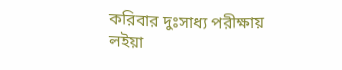করিবার দুঃসাধ্য পরীক্ষায় লইয়া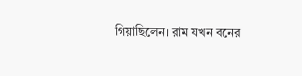গিয়াছিলেন। রাম যখন বনের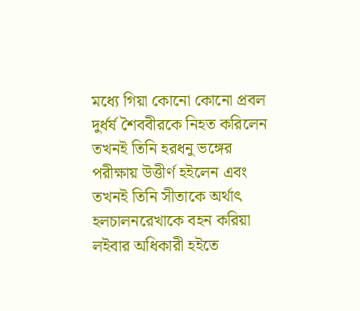মধ্যে গিয়া কোনো কোনো প্রবল দুর্ধর্ষ শৈববীরকে নিহত করিলেন তখনই তিনি হরধনু ভঙ্গের পরীক্ষায় উত্তীর্ণ হইলেন এবং তখনই তিনি সীতাকে অর্থাৎ হলচালনরেখাকে বহন করিয়া লইবার অধিকারী হইতে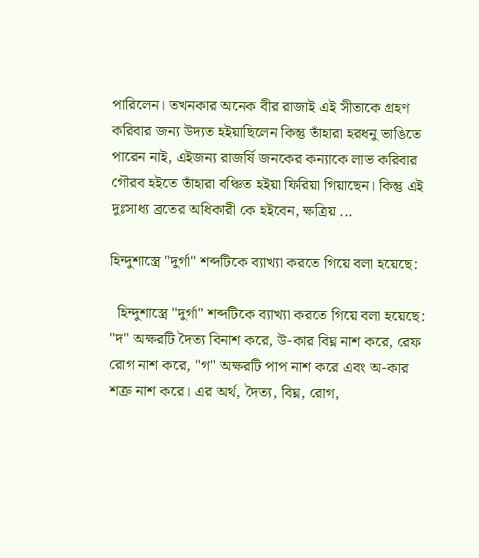পারিলেন। তখনকার অনেক বীর রাজাই এই সীতাকে গ্রহণ করিবার জন্য উদ্যত হইয়াছিলেন কিন্তু তাঁহারা হরধনু ভাঙিতে পারেন নাই, এইজন্য রাজর্ষি জনকের কন্যাকে লাভ করিবার গৌরব হইতে তাঁহারা বঞ্চিত হইয়া ফিরিয়া গিয়াছেন। কিন্তু এই দুঃসাধ্য ব্রতের অধিকারী কে হইবেন, ক্ষত্রিয় ...

হিন্দুশাস্ত্রে "দুর্গা" শব্দটিকে ব্যাখ্যা করতে গিয়ে বলা হয়েছে:

  হিন্দুশাস্ত্রে "দুর্গা" শব্দটিকে ব্যাখ্যা করতে গিয়ে বলা হয়েছে: "দ" অক্ষরটি দৈত্য বিনাশ করে, উ-কার বিঘ্ন নাশ করে, রেফ রোগ নাশ করে, "গ" অক্ষরটি পাপ নাশ করে এবং অ-কার শত্রু নাশ করে। এর অর্থ, দৈত্য, বিঘ্ন, রোগ,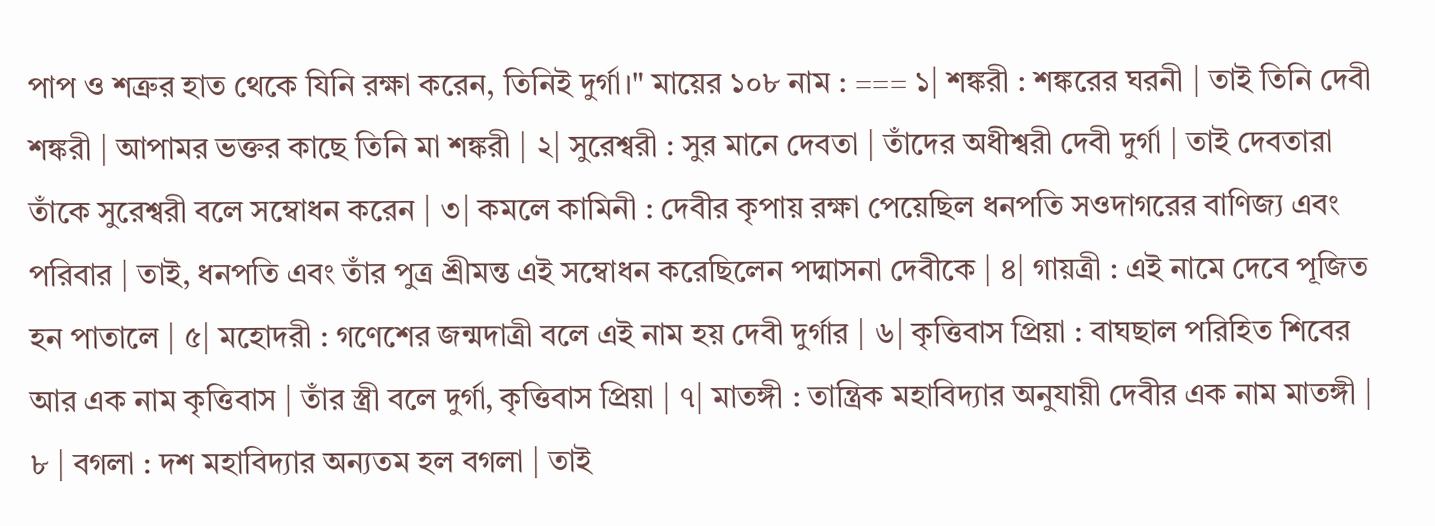পাপ ও শত্রুর হাত থেকে যিনি রক্ষা করেন, তিনিই দুর্গা।" মায়ের ১০৮ নাম : === ১| শঙ্করী : শঙ্করের ঘরনী | তাই তিনি দেবী শঙ্করী | আপামর ভক্তর কাছে তিনি মা শঙ্করী | ২| সুরেশ্বরী : সুর মানে দেবতা | তাঁদের অধীশ্বরী দেবী দুর্গা | তাই দেবতারা তাঁকে সুরেশ্বরী বলে সম্বোধন করেন | ৩| কমলে কামিনী : দেবীর কৃপায় রক্ষা পেয়েছিল ধনপতি সওদাগরের বাণিজ্য এবং পরিবার | তাই‚ ধনপতি এবং তাঁর পুত্র শ্রীমন্ত এই সম্বোধন করেছিলেন পদ্মাসনা দেবীকে | ৪| গায়ত্রী : এই নামে দেবে পূজিত হন পাতালে | ৫| মহোদরী : গণেশের জন্মদাত্রী বলে এই নাম হয় দেবী দুর্গার | ৬| কৃত্তিবাস প্রিয়া : বাঘছাল পরিহিত শিবের আর এক নাম কৃত্তিবাস | তাঁর স্ত্রী বলে দুর্গা‚ কৃত্তিবাস প্রিয়া | ৭| মাতঙ্গী : তান্ত্রিক মহাবিদ্যার অনুযায়ী দেবীর এক নাম মাতঙ্গী | ৮ | বগলা : দশ মহাবিদ্যার অন্যতম হল বগলা | তাই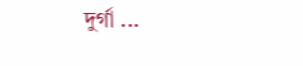দুর্গা ...